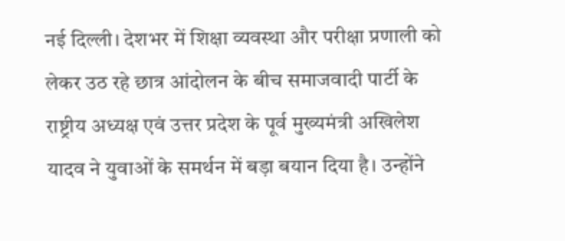नई दिल्ली। देशभर में शिक्षा व्यवस्था और परीक्षा प्रणाली को लेकर उठ रहे छात्र आंदोलन के बीच समाजवादी पार्टी के राष्ट्रीय अध्यक्ष एवं उत्तर प्रदेश के पूर्व मुख्यमंत्री अखिलेश यादव ने युवाओं के समर्थन में बड़ा बयान दिया है। उन्होंने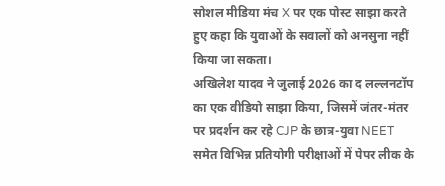सोशल मीडिया मंच X पर एक पोस्ट साझा करते हुए कहा कि युवाओं के सवालों को अनसुना नहीं किया जा सकता।
अखिलेश यादव ने जुलाई 2026 का द लल्लनटॉप का एक वीडियो साझा किया, जिसमें जंतर-मंतर पर प्रदर्शन कर रहे CJP के छात्र-युवा NEET समेत विभिन्न प्रतियोगी परीक्षाओं में पेपर लीक के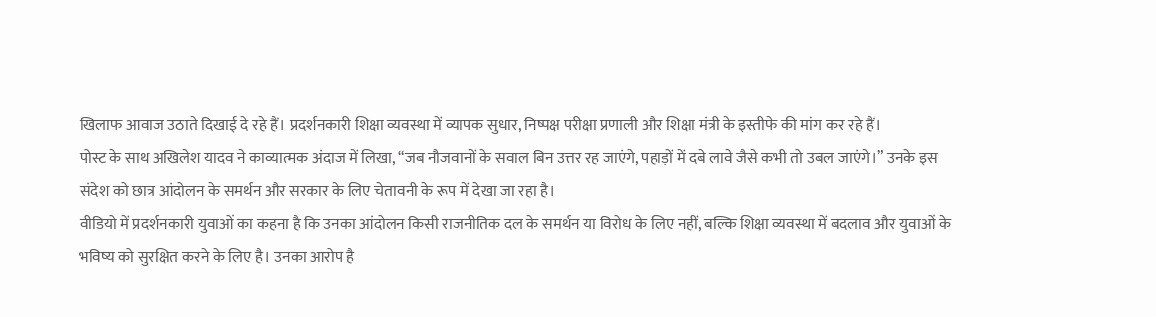खिलाफ आवाज उठाते दिखाई दे रहे हैं। प्रदर्शनकारी शिक्षा व्यवस्था में व्यापक सुधार, निष्पक्ष परीक्षा प्रणाली और शिक्षा मंत्री के इस्तीफे की मांग कर रहे हैं।
पोस्ट के साथ अखिलेश यादव ने काव्यात्मक अंदाज में लिखा, “जब नौजवानों के सवाल बिन उत्तर रह जाएंगे, पहाड़ों में दबे लावे जैसे कभी तो उबल जाएंगे।” उनके इस संदेश को छात्र आंदोलन के समर्थन और सरकार के लिए चेतावनी के रूप में देखा जा रहा है।
वीडियो में प्रदर्शनकारी युवाओं का कहना है कि उनका आंदोलन किसी राजनीतिक दल के समर्थन या विरोध के लिए नहीं, बल्कि शिक्षा व्यवस्था में बदलाव और युवाओं के भविष्य को सुरक्षित करने के लिए है। उनका आरोप है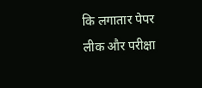कि लगातार पेपर लीक और परीक्षा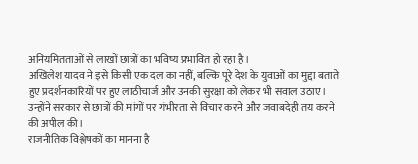अनियमितताओं से लाखों छात्रों का भविष्य प्रभावित हो रहा है।
अखिलेश यादव ने इसे किसी एक दल का नहीं, बल्कि पूरे देश के युवाओं का मुद्दा बताते हुए प्रदर्शनकारियों पर हुए लाठीचार्ज और उनकी सुरक्षा को लेकर भी सवाल उठाए। उन्होंने सरकार से छात्रों की मांगों पर गंभीरता से विचार करने और जवाबदेही तय करने की अपील की।
राजनीतिक विश्लेषकों का मानना है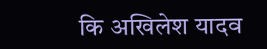कि अखिलेश यादव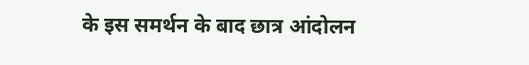के इस समर्थन के बाद छात्र आंदोलन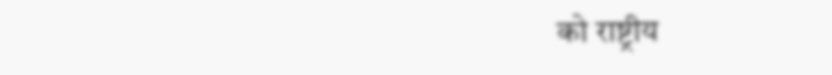को राष्ट्रीय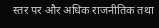स्तर पर और अधिक राजनीतिक तथा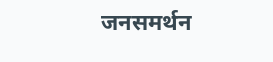जनसमर्थन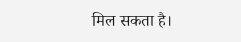मिल सकता है।